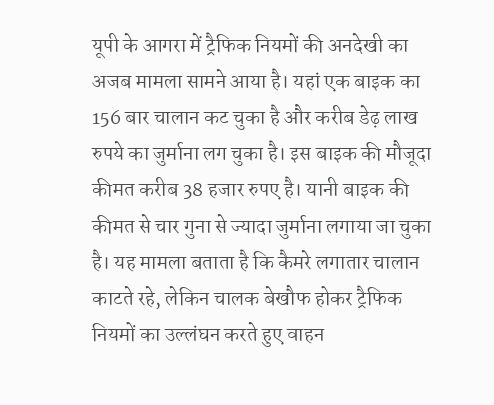यूपी के आगरा में ट्रैफिक नियमों की अनदेखी का अजब मामला सामने आया है। यहां एक बाइक का 156 बार चालान कट चुका है और करीब डेढ़ लाख रुपये का जुर्माना लग चुका है। इस बाइक की मौजूदा कीमत करीब 38 हजार रुपए है। यानी बाइक की कीमत से चार गुना से ज्यादा जुर्माना लगाया जा चुका है। यह मामला बताता है कि कैमरे लगातार चालान काटते रहे, लेकिन चालक बेखौफ होकर ट्रैफिक नियमों का उल्लंघन करते हुए वाहन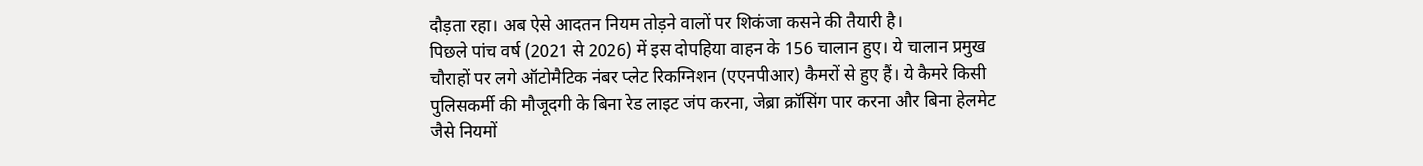दौड़ता रहा। अब ऐसे आदतन नियम तोड़ने वालों पर शिकंजा कसने की तैयारी है।
पिछले पांच वर्ष (2021 से 2026) में इस दोपहिया वाहन के 156 चालान हुए। ये चालान प्रमुख चौराहों पर लगे ऑटोमैटिक नंबर प्लेट रिकग्निशन (एएनपीआर) कैमरों से हुए हैं। ये कैमरे किसी पुलिसकर्मी की मौजूदगी के बिना रेड लाइट जंप करना, जेब्रा क्रॉसिंग पार करना और बिना हेलमेट जैसे नियमों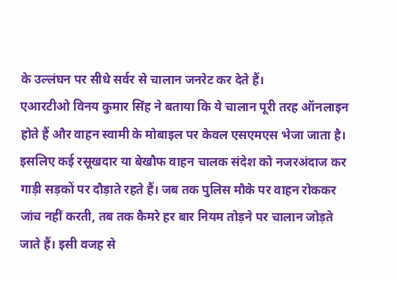के उल्लंघन पर सीधे सर्वर से चालान जनरेट कर देते हैं।
एआरटीओ विनय कुमार सिंह ने बताया कि ये चालान पूरी तरह ऑनलाइन होते हैं और वाहन स्वामी के मोबाइल पर केवल एसएमएस भेजा जाता है। इसलिए कई रसूखदार या बेखौफ वाहन चालक संदेश को नजरअंदाज कर गाड़ी सड़कों पर दौड़ाते रहते हैं। जब तक पुलिस मौके पर वाहन रोककर जांच नहीं करती, तब तक कैमरे हर बार नियम तोड़ने पर चालान जोड़ते जाते हैं। इसी वजह से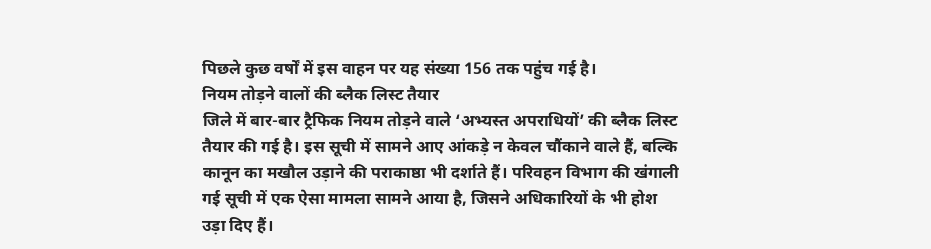पिछले कुछ वर्षों में इस वाहन पर यह संख्या 156 तक पहुंच गई है।
नियम तोड़ने वालों की ब्लैक लिस्ट तैयार
जिले में बार-बार ट्रैफिक नियम तोड़ने वाले ‘अभ्यस्त अपराधियों’ की ब्लैक लिस्ट तैयार की गई है। इस सूची में सामने आए आंकड़े न केवल चौंकाने वाले हैं, बल्कि कानून का मखौल उड़ाने की पराकाष्ठा भी दर्शाते हैं। परिवहन विभाग की खंगाली गई सूची में एक ऐसा मामला सामने आया है, जिसने अधिकारियों के भी होश उड़ा दिए हैं।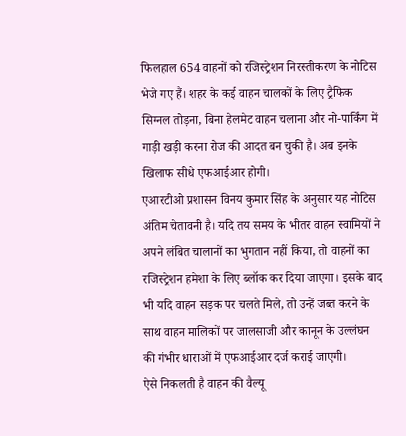फिलहाल 654 वाहनों को रजिस्ट्रेशन निरस्तीकरण के नोटिस भेजे गए हैं। शहर के कई वाहन चालकों के लिए ट्रैफिक सिग्नल तोड़ना, बिना हेलमेट वाहन चलाना और नो-पार्किंग में गाड़ी खड़ी करना रोज की आदत बन चुकी है। अब इनके खिलाफ सीधे एफआईआर होगी।
एआरटीओ प्रशासन विनय कुमार सिंह के अनुसार यह नोटिस अंतिम चेतावनी है। यदि तय समय के भीतर वाहन स्वामियों ने अपने लंबित चालानों का भुगतान नहीं किया, तो वाहनों का रजिस्ट्रेशन हमेशा के लिए ब्लॉक कर दिया जाएगा। इसके बाद भी यदि वाहन सड़क पर चलते मिले, तो उन्हें जब्त करने के साथ वाहन मालिकों पर जालसाजी और कानून के उल्लंघन की गंभीर धाराओं में एफआईआर दर्ज कराई जाएगी।
ऐसे निकलती है वाहन की वैल्यू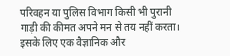परिवहन या पुलिस विभाग किसी भी पुरानी गाड़ी की कीमत अपने मन से तय नहीं करता। इसके लिए एक वैज्ञानिक और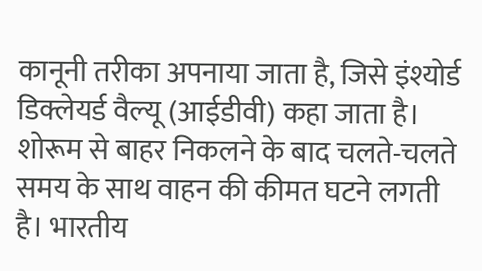कानूनी तरीका अपनाया जाता है, जिसे इंश्योर्ड डिक्लेयर्ड वैल्यू (आईडीवी) कहा जाता है। शोरूम से बाहर निकलने के बाद चलते-चलते समय के साथ वाहन की कीमत घटने लगती है। भारतीय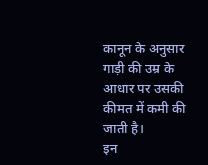कानून के अनुसार गाड़ी की उम्र के आधार पर उसकी कीमत में कमी की जाती है।
इन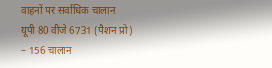वाहनों पर सर्वाधिक चालान
यूपी 80 वीजे 6731 (पैशन प्रो) – 156 चालान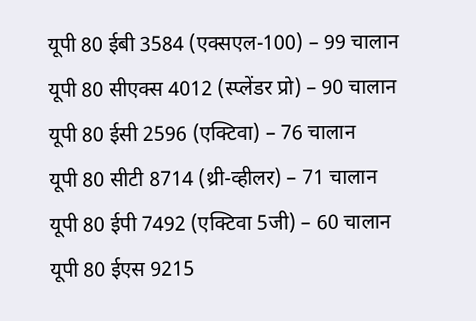यूपी 80 ईबी 3584 (एक्सएल-100) – 99 चालान
यूपी 80 सीएक्स 4012 (स्प्लेंडर प्रो) – 90 चालान
यूपी 80 ईसी 2596 (एक्टिवा) – 76 चालान
यूपी 80 सीटी 8714 (थ्री-व्हीलर) – 71 चालान
यूपी 80 ईपी 7492 (एक्टिवा 5जी) – 60 चालान
यूपी 80 ईएस 9215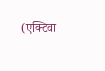(एक्टिवा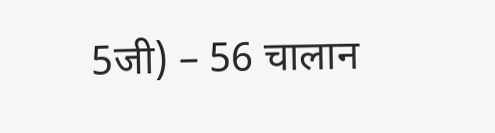5जी) – 56 चालान